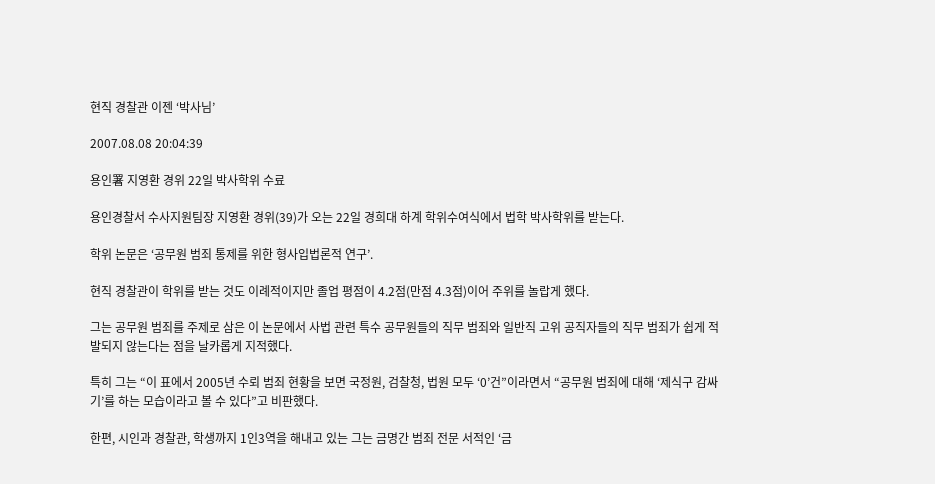현직 경찰관 이젠 ‘박사님’

2007.08.08 20:04:39

용인署 지영환 경위 22일 박사학위 수료

용인경찰서 수사지원팀장 지영환 경위(39)가 오는 22일 경희대 하계 학위수여식에서 법학 박사학위를 받는다.

학위 논문은 ‘공무원 범죄 통제를 위한 형사입법론적 연구’.

현직 경찰관이 학위를 받는 것도 이례적이지만 졸업 평점이 4.2점(만점 4.3점)이어 주위를 놀랍게 했다.

그는 공무원 범죄를 주제로 삼은 이 논문에서 사법 관련 특수 공무원들의 직무 범죄와 일반직 고위 공직자들의 직무 범죄가 쉽게 적발되지 않는다는 점을 날카롭게 지적했다.

특히 그는 “이 표에서 2005년 수뢰 범죄 현황을 보면 국정원, 검찰청, 법원 모두 ‘0’건”이라면서 “공무원 범죄에 대해 ‘제식구 감싸기’를 하는 모습이라고 볼 수 있다”고 비판했다.

한편, 시인과 경찰관, 학생까지 1인3역을 해내고 있는 그는 금명간 범죄 전문 서적인 ‘금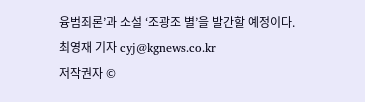융범죄론’과 소설 ‘조광조 별’을 발간할 예정이다.
최영재 기자 cyj@kgnews.co.kr
저작권자 ©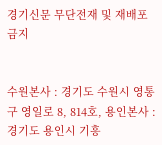경기신문 무단전재 및 재배포 금지


수원본사 : 경기도 수원시 영통구 영일로 8, 814호, 용인본사 : 경기도 용인시 기흥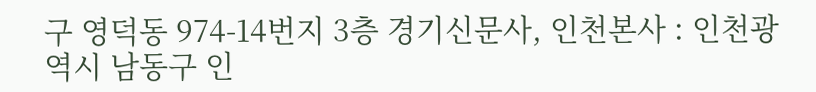구 영덕동 974-14번지 3층 경기신문사, 인천본사 : 인천광역시 남동구 인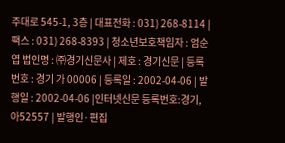주대로 545-1, 3층 | 대표전화 : 031) 268-8114 | 팩스 : 031) 268-8393 | 청소년보호책임자 : 엄순엽 법인명 : ㈜경기신문사 | 제호 : 경기신문 | 등록번호 : 경기 가 00006 | 등록일 : 2002-04-06 | 발행일 : 2002-04-06 |인터넷신문 등록번호:경기, 아52557 | 발행인·편집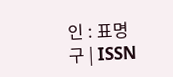인 : 표명구 | ISSN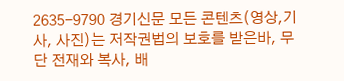2635-9790 경기신문 모든 콘텐츠(영상,기사, 사진)는 저작권법의 보호를 받은바, 무단 전재와 복사, 배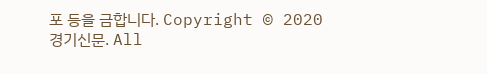포 등을 금합니다. Copyright © 2020 경기신문. All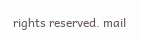rights reserved. mail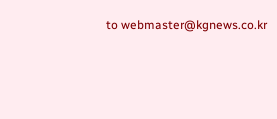to webmaster@kgnews.co.kr